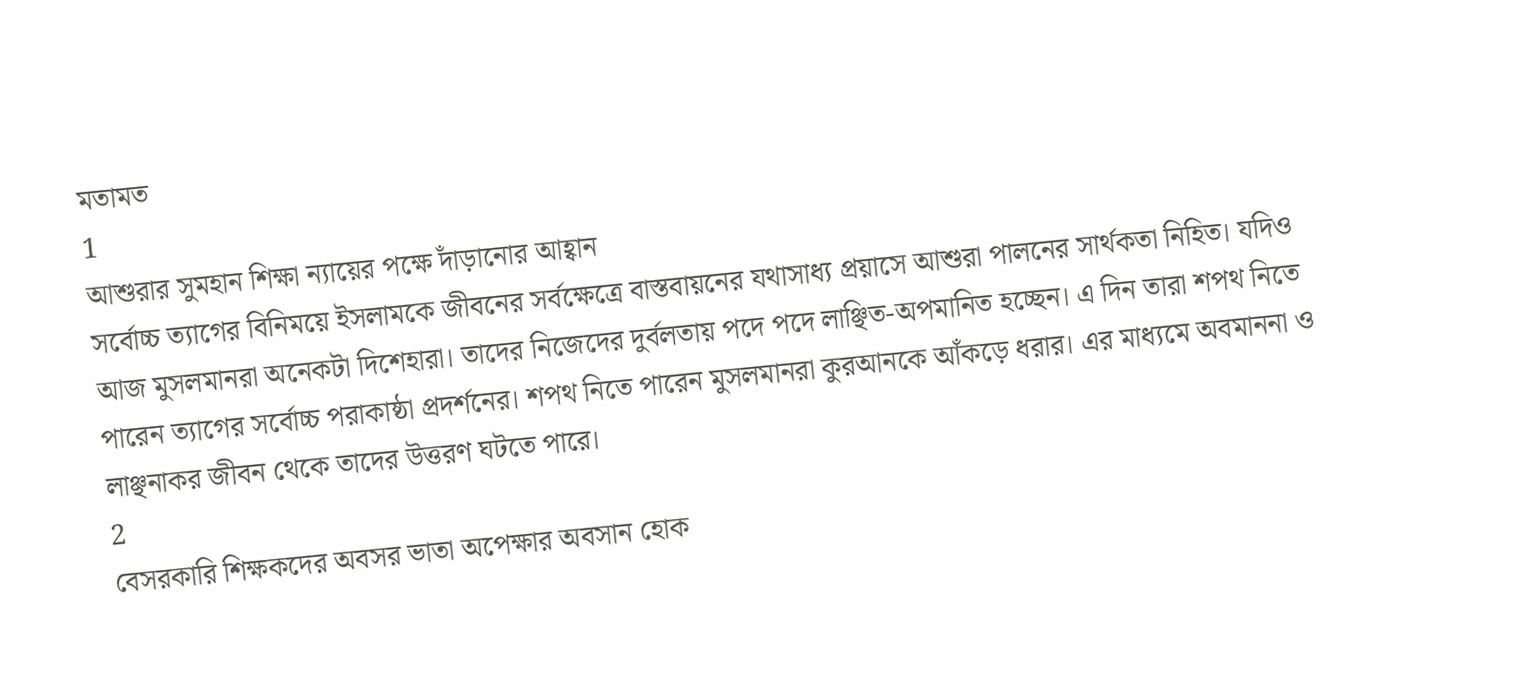মতামত
1
আশুরার সুমহান শিক্ষা ন্যায়ের পক্ষে দাঁড়ানোর আহ্বান
সর্বোচ্চ ত্যাগের বিনিময়ে ইসলামকে জীবনের সর্বক্ষেত্রে বাস্তবায়নের যথাসাধ্য প্রয়াসে আশুরা পালনের সার্থকতা নিহিত। যদিও আজ মুসলমানরা অনেকটা দিশেহারা। তাদের নিজেদের দুর্বলতায় পদে পদে লাঞ্ছিত-অপমানিত হচ্ছেন। এ দিন তারা শপথ নিতে পারেন ত্যাগের সর্বোচ্চ পরাকাষ্ঠা প্রদর্শনের। শপথ নিতে পারেন মুসলমানরা কুরআনকে আঁকড়ে ধরার। এর মাধ্যমে অবমাননা ও লাঞ্ছনাকর জীবন থেকে তাদের উত্তরণ ঘটতে পারে।
2
বেসরকারি শিক্ষকদের অবসর ভাতা অপেক্ষার অবসান হোক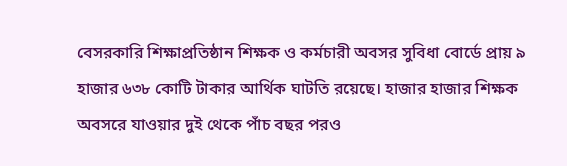বেসরকারি শিক্ষাপ্রতিষ্ঠান শিক্ষক ও কর্মচারী অবসর সুবিধা বোর্ডে প্রায় ৯ হাজার ৬৩৮ কোটি টাকার আর্থিক ঘাটতি রয়েছে। হাজার হাজার শিক্ষক অবসরে যাওয়ার দুই থেকে পাঁচ বছর পরও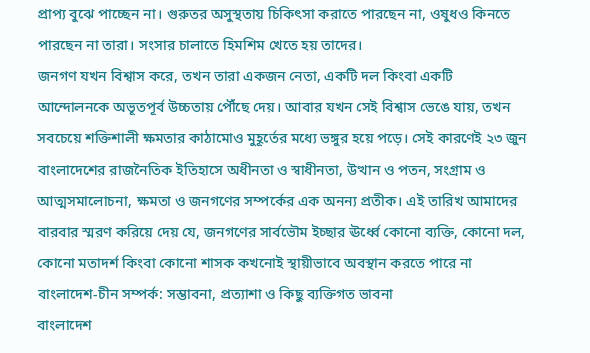প্রাপ্য বুঝে পাচ্ছেন না। গুরুতর অসুস্থতায় চিকিৎসা করাতে পারছেন না, ওষুধও কিনতে পারছেন না তারা। সংসার চালাতে হিমশিম খেতে হয় তাদের।
জনগণ যখন বিশ্বাস করে, তখন তারা একজন নেতা, একটি দল কিংবা একটি আন্দোলনকে অভূতপূর্ব উচ্চতায় পৌঁছে দেয়। আবার যখন সেই বিশ্বাস ভেঙে যায়, তখন সবচেয়ে শক্তিশালী ক্ষমতার কাঠামোও মুহূর্তের মধ্যে ভঙ্গুর হয়ে পড়ে। সেই কারণেই ২৩ জুন বাংলাদেশের রাজনৈতিক ইতিহাসে অধীনতা ও স্বাধীনতা, উত্থান ও পতন, সংগ্রাম ও আত্মসমালোচনা, ক্ষমতা ও জনগণের সম্পর্কের এক অনন্য প্রতীক। এই তারিখ আমাদের বারবার স্মরণ করিয়ে দেয় যে, জনগণের সার্বভৌম ইচ্ছার ঊর্ধ্বে কোনো ব্যক্তি, কোনো দল, কোনো মতাদর্শ কিংবা কোনো শাসক কখনোই স্থায়ীভাবে অবস্থান করতে পারে না
বাংলাদেশ-চীন সম্পর্ক: সম্ভাবনা, প্রত্যাশা ও কিছু ব্যক্তিগত ভাবনা
বাংলাদেশ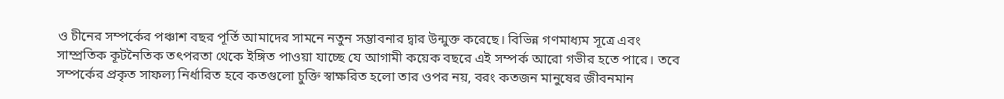ও চীনের সম্পর্কের পঞ্চাশ বছর পূর্তি আমাদের সামনে নতুন সম্ভাবনার দ্বার উন্মুক্ত করেছে। বিভিন্ন গণমাধ্যম সূত্রে এবং সাম্প্রতিক কূটনৈতিক তৎপরতা থেকে ইঙ্গিত পাওয়া যাচ্ছে যে আগামী কয়েক বছরে এই সম্পর্ক আরো গভীর হতে পারে। তবে সম্পর্কের প্রকৃত সাফল্য নির্ধারিত হবে কতগুলো চুক্তি স্বাক্ষরিত হলো তার ওপর নয়, বরং কতজন মানুষের জীবনমান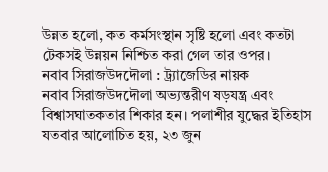উন্নত হলো, কত কর্মসংস্থান সৃষ্টি হলো এবং কতটা টেকসই উন্নয়ন নিশ্চিত করা গেল তার ওপর।
নবাব সিরাজউদদৌলা : ট্র্যাজেডির নায়ক
নবাব সিরাজউদদৌলা অভ্যন্তরীণ ষড়যন্ত্র এবং বিশ্বাসঘাতকতার শিকার হন। পলাশীর যুদ্ধের ইতিহাস যতবার আলোচিত হয়, ২৩ জুন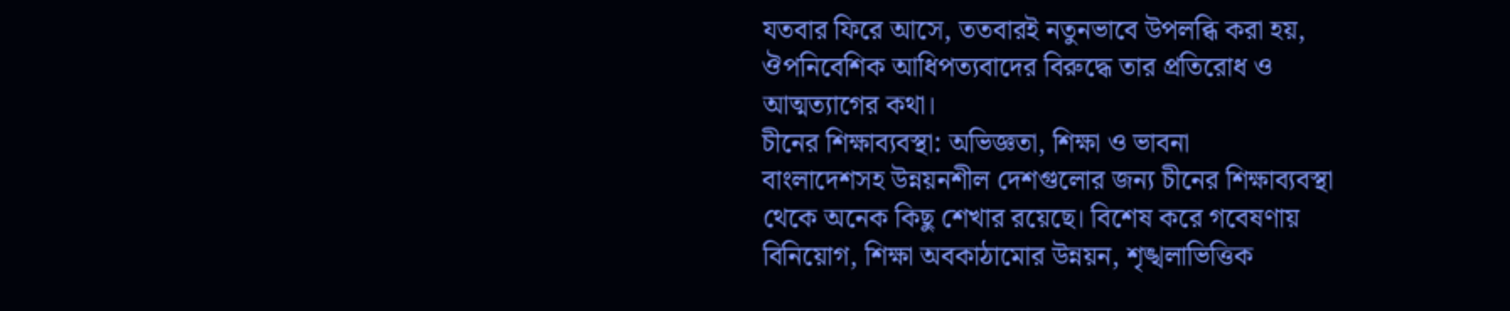যতবার ফিরে আসে, ততবারই নতুনভাবে উপলব্ধি করা হয়, ঔপনিবেশিক আধিপত্যবাদের বিরুদ্ধে তার প্রতিরোধ ও আত্মত্যাগের কথা।
চীনের শিক্ষাব্যবস্থা: অভিজ্ঞতা, শিক্ষা ও ভাবনা
বাংলাদেশসহ উন্নয়নশীল দেশগুলোর জন্য চীনের শিক্ষাব্যবস্থা থেকে অনেক কিছু শেখার রয়েছে। বিশেষ করে গবেষণায় বিনিয়োগ, শিক্ষা অবকাঠামোর উন্নয়ন, শৃঙ্খলাভিত্তিক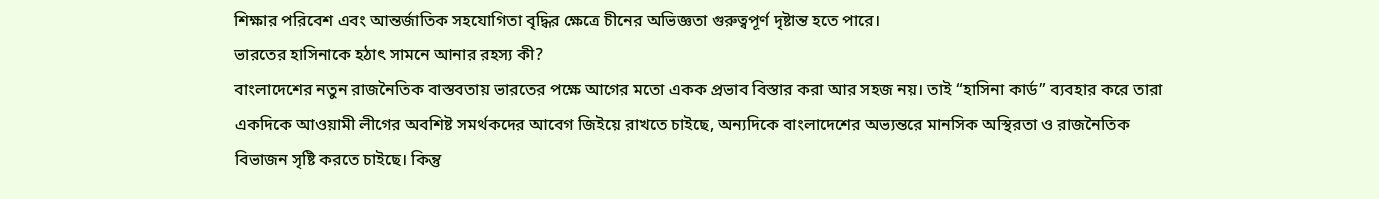শিক্ষার পরিবেশ এবং আন্তর্জাতিক সহযোগিতা বৃদ্ধির ক্ষেত্রে চীনের অভিজ্ঞতা গুরুত্বপূর্ণ দৃষ্টান্ত হতে পারে।
ভারতের হাসিনাকে হঠাৎ সামনে আনার রহস্য কী?
বাংলাদেশের নতুন রাজনৈতিক বাস্তবতায় ভারতের পক্ষে আগের মতো একক প্রভাব বিস্তার করা আর সহজ নয়। তাই “হাসিনা কার্ড” ব্যবহার করে তারা একদিকে আওয়ামী লীগের অবশিষ্ট সমর্থকদের আবেগ জিইয়ে রাখতে চাইছে, অন্যদিকে বাংলাদেশের অভ্যন্তরে মানসিক অস্থিরতা ও রাজনৈতিক বিভাজন সৃষ্টি করতে চাইছে। কিন্তু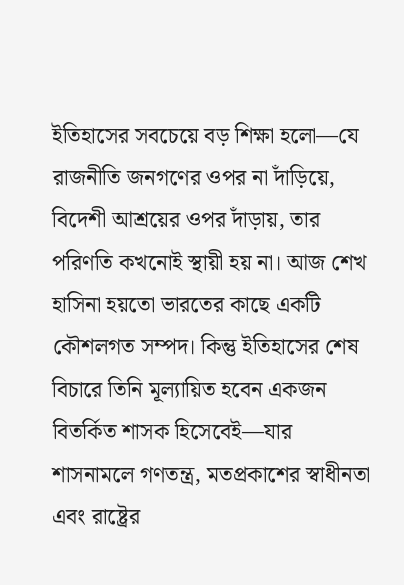ইতিহাসের সবচেয়ে বড় শিক্ষা হলো—যে রাজনীতি জনগণের ওপর না দাঁড়িয়ে, বিদেশী আশ্রয়ের ওপর দাঁড়ায়, তার পরিণতি কখনোই স্থায়ী হয় না। আজ শেখ হাসিনা হয়তো ভারতের কাছে একটি কৌশলগত সম্পদ। কিন্তু ইতিহাসের শেষ বিচারে তিনি মূল্যায়িত হবেন একজন বিতর্কিত শাসক হিসেবেই—যার শাসনামলে গণতন্ত্র, মতপ্রকাশের স্বাধীনতা এবং রাষ্ট্রের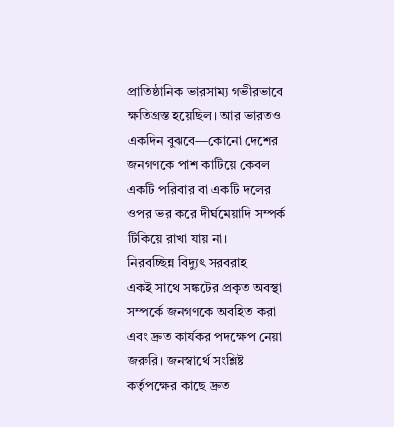প্রাতিষ্ঠানিক ভারসাম্য গভীরভাবে ক্ষতিগ্রস্ত হয়েছিল। আর ভারতও একদিন বুঝবে—কোনো দেশের জনগণকে পাশ কাটিয়ে কেবল একটি পরিবার বা একটি দলের ওপর ভর করে দীর্ঘমেয়াদি সম্পর্ক টিকিয়ে রাখা যায় না।
নিরবচ্ছিন্ন বিদ্যুৎ সরবরাহ
একই সাথে সঙ্কটের প্রকৃত অবস্থা সম্পর্কে জনগণকে অবহিত করা এবং দ্রুত কার্যকর পদক্ষেপ নেয়া জরুরি। জনস্বার্থে সংশ্লিষ্ট কর্তৃপক্ষের কাছে দ্রুত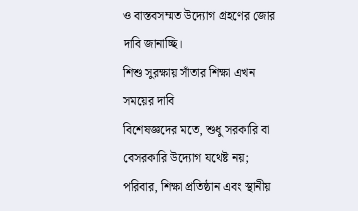ও বাস্তবসম্মত উদ্যোগ গ্রহণের জোর দাবি জানাচ্ছি।
শিশু সুরক্ষায় সাঁতার শিক্ষা এখন সময়ের দাবি
বিশেষজ্ঞদের মতে, শুধু সরকারি বা বেসরকারি উদ্যোগ যথেষ্ট নয়; পরিবার, শিক্ষা প্রতিষ্ঠান এবং স্থানীয়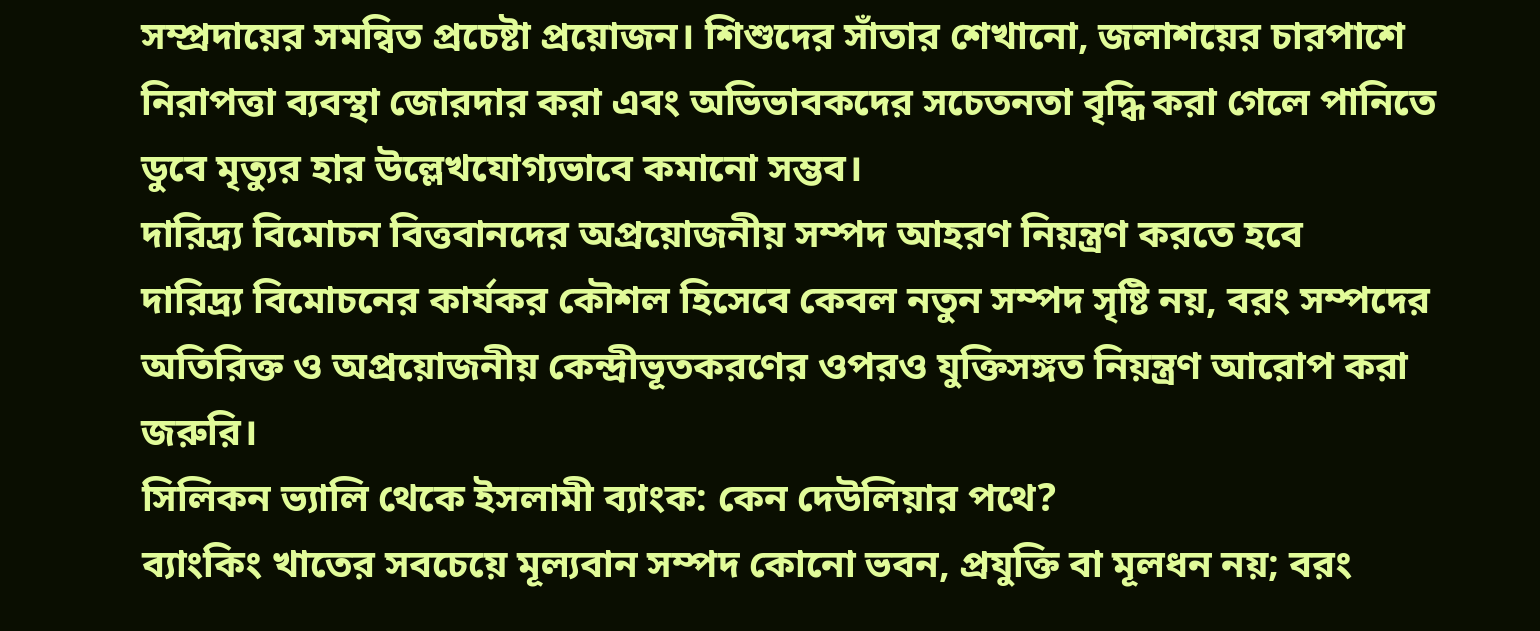সম্প্রদায়ের সমন্বিত প্রচেষ্টা প্রয়োজন। শিশুদের সাঁতার শেখানো, জলাশয়ের চারপাশে নিরাপত্তা ব্যবস্থা জোরদার করা এবং অভিভাবকদের সচেতনতা বৃদ্ধি করা গেলে পানিতে ডুবে মৃত্যুর হার উল্লেখযোগ্যভাবে কমানো সম্ভব।
দারিদ্র্য বিমোচন বিত্তবানদের অপ্রয়োজনীয় সম্পদ আহরণ নিয়ন্ত্রণ করতে হবে
দারিদ্র্য বিমোচনের কার্যকর কৌশল হিসেবে কেবল নতুন সম্পদ সৃষ্টি নয়, বরং সম্পদের অতিরিক্ত ও অপ্রয়োজনীয় কেন্দ্রীভূতকরণের ওপরও যুক্তিসঙ্গত নিয়ন্ত্রণ আরোপ করা জরুরি।
সিলিকন ভ্যালি থেকে ইসলামী ব্যাংক: কেন দেউলিয়ার পথে?
ব্যাংকিং খাতের সবচেয়ে মূল্যবান সম্পদ কোনো ভবন, প্রযুক্তি বা মূলধন নয়; বরং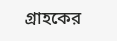গ্রাহকের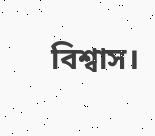বিশ্বাস।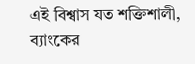এই বিশ্বাস যত শক্তিশালী, ব্যাংকের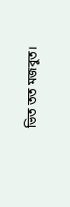ভিত তত মজবুত।